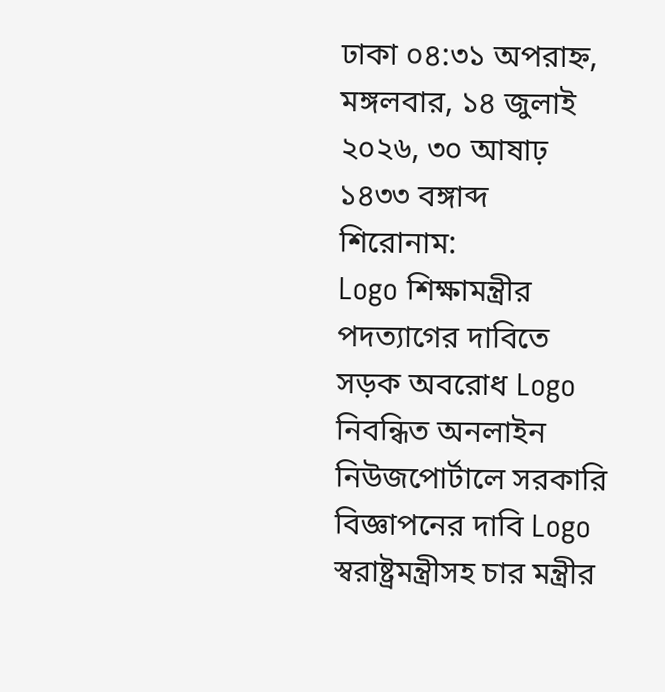ঢাকা ০৪:৩১ অপরাহ্ন, মঙ্গলবার, ১৪ জুলাই ২০২৬, ৩০ আষাঢ় ১৪৩৩ বঙ্গাব্দ
শিরোনাম:
Logo শিক্ষামন্ত্রীর পদত্যাগের দাবিতে সড়ক অবরোধ Logo নিবন্ধিত অনলাইন নিউজপোর্টালে সরকারি বিজ্ঞাপনের দাবি Logo স্বরাষ্ট্রমন্ত্রীসহ চার মন্ত্রীর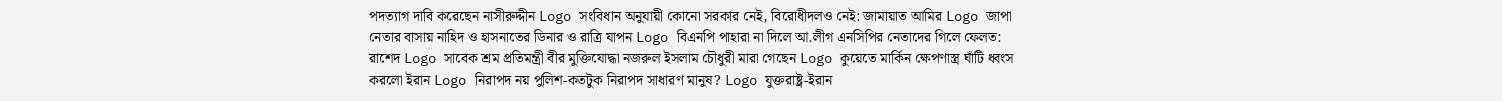পদত্যাগ দাবি করেছেন নাসীরুদ্দীন Logo সংবিধান অনুযায়ী কোনো সরকার নেই, বিরোধীদলও নেই: জামায়াত আমির Logo জাপা নেতার বাসায় নাহিদ ও হাসনাতের ডিনার ও রাত্রি যাপন Logo বিএনপি পাহারা না দিলে আ.লীগ এনসিপির নেতাদের গিলে ফেলত: রাশেদ Logo সাবেক শ্রম প্রতিমন্ত্রী বীর মুক্তিযোদ্ধা নজরুল ইসলাম চৌধুরী মারা গেছেন Logo কুয়েতে মার্কিন ক্ষেপণাস্ত্র ঘাঁটি ধ্বংস করলো ইরান Logo নিরাপদ নয় পুলিশ-কতটুক নিরাপদ সাধারণ মানুষ? Logo যুক্তরাষ্ট্র-ইরান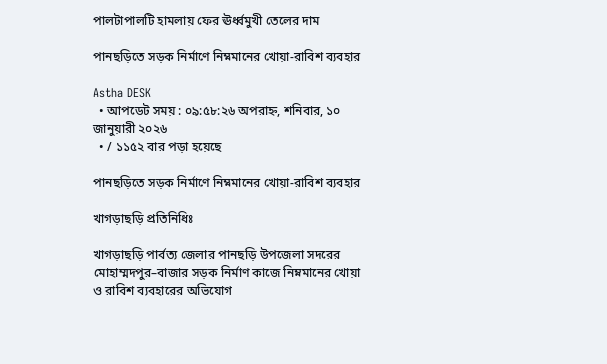পালটাপালটি হামলায় ফের ঊর্ধ্বমুখী তেলের দাম

পানছড়িতে সড়ক নির্মাণে নিম্নমানের খোয়া-রাবিশ ব্যবহার

Astha DESK
  • আপডেট সময় : ০৯:৫৮:২৬ অপরাহ্ন, শনিবার, ১০ জানুয়ারী ২০২৬
  • / ১১৫২ বার পড়া হয়েছে

পানছড়িতে সড়ক নির্মাণে নিম্নমানের খোয়া-রাবিশ ব্যবহার

খাগড়াছড়ি প্রতিনিধিঃ

খাগড়াছড়ি পার্বত্য জেলার পানছড়ি উপজেলা সদরের মোহাম্মদপুর–বাজার সড়ক নির্মাণ কাজে নিম্নমানের খোয়া ও রাবিশ ব্যবহারের অভিযোগ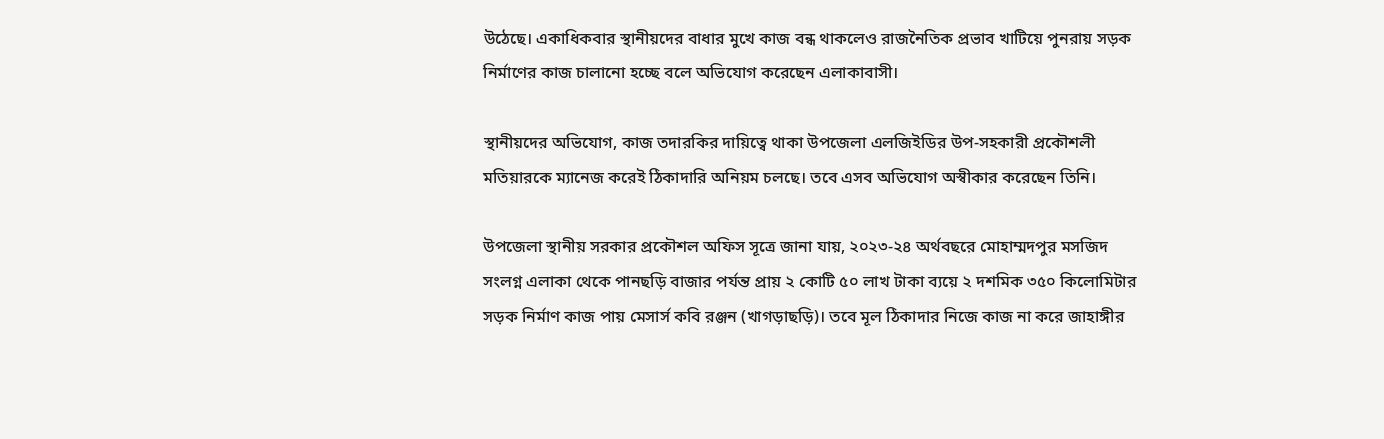উঠেছে। একাধিকবার স্থানীয়দের বাধার মুখে কাজ বন্ধ থাকলেও রাজনৈতিক প্রভাব খাটিয়ে পুনরায় সড়ক নির্মাণের কাজ চালানো হচ্ছে বলে অভিযোগ করেছেন এলাকাবাসী।

স্থানীয়দের অভিযোগ, কাজ তদারকির দায়িত্বে থাকা উপজেলা এলজিইডির উপ-সহকারী প্রকৌশলী মতিয়ারকে ম্যানেজ করেই ঠিকাদারি অনিয়ম চলছে। তবে এসব অভিযোগ অস্বীকার করেছেন তিনি।

উপজেলা স্থানীয় সরকার প্রকৌশল অফিস সূত্রে জানা যায়, ২০২৩-২৪ অর্থবছরে মোহাম্মদপুর মসজিদ সংলগ্ন এলাকা থেকে পানছড়ি বাজার পর্যন্ত প্রায় ২ কোটি ৫০ লাখ টাকা ব্যয়ে ২ দশমিক ৩৫০ কিলোমিটার সড়ক নির্মাণ কাজ পায় মেসার্স কবি রঞ্জন (খাগড়াছড়ি)। তবে মূল ঠিকাদার নিজে কাজ না করে জাহাঙ্গীর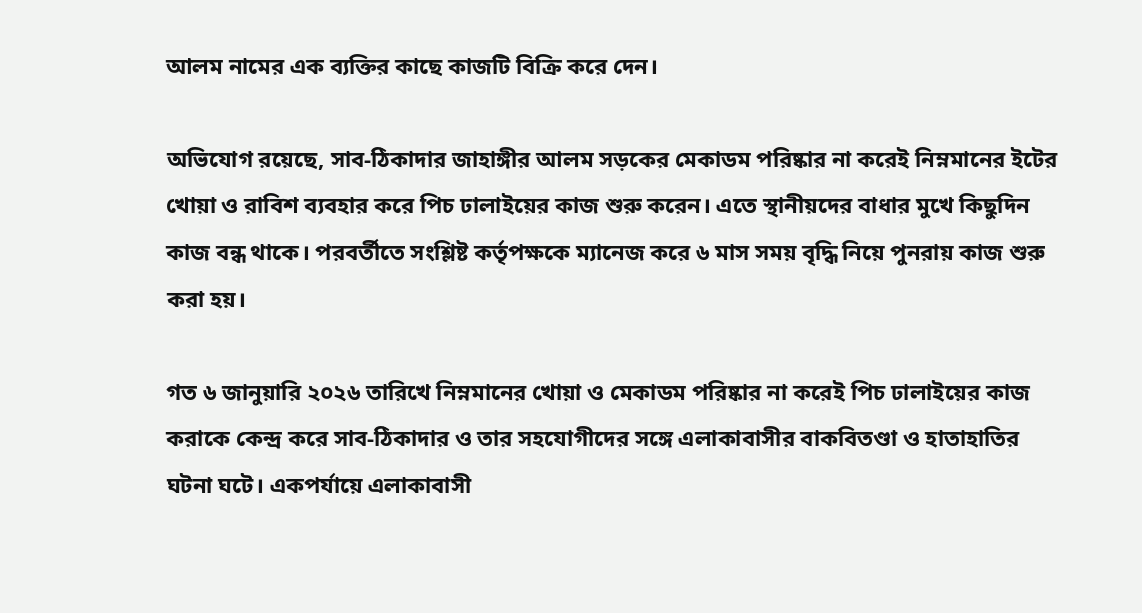আলম নামের এক ব্যক্তির কাছে কাজটি বিক্রি করে দেন।

অভিযোগ রয়েছে, সাব-ঠিকাদার জাহাঙ্গীর আলম সড়কের মেকাডম পরিষ্কার না করেই নিম্নমানের ইটের খোয়া ও রাবিশ ব্যবহার করে পিচ ঢালাইয়ের কাজ শুরু করেন। এতে স্থানীয়দের বাধার মুখে কিছুদিন কাজ বন্ধ থাকে। পরবর্তীতে সংশ্লিষ্ট কর্তৃপক্ষকে ম্যানেজ করে ৬ মাস সময় বৃদ্ধি নিয়ে পুনরায় কাজ শুরু করা হয়।

গত ৬ জানুয়ারি ২০২৬ তারিখে নিম্নমানের খোয়া ও মেকাডম পরিষ্কার না করেই পিচ ঢালাইয়ের কাজ করাকে কেন্দ্র করে সাব-ঠিকাদার ও তার সহযোগীদের সঙ্গে এলাকাবাসীর বাকবিতণ্ডা ও হাতাহাতির ঘটনা ঘটে। একপর্যায়ে এলাকাবাসী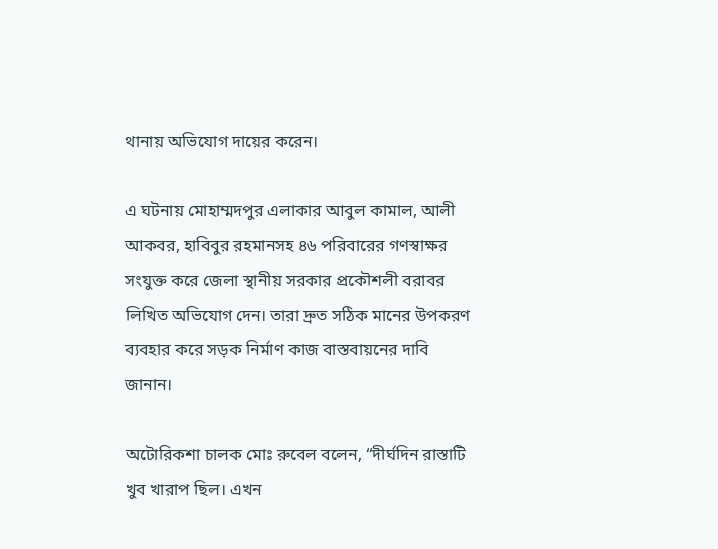থানায় অভিযোগ দায়ের করেন।

এ ঘটনায় মোহাম্মদপুর এলাকার আবুল কামাল, আলী আকবর, হাবিবুর রহমানসহ ৪৬ পরিবারের গণস্বাক্ষর সংযুক্ত করে জেলা স্থানীয় সরকার প্রকৌশলী বরাবর লিখিত অভিযোগ দেন। তারা দ্রুত সঠিক মানের উপকরণ ব্যবহার করে সড়ক নির্মাণ কাজ বাস্তবায়নের দাবি জানান।

অটোরিকশা চালক মোঃ রুবেল বলেন, “দীর্ঘদিন রাস্তাটি খুব খারাপ ছিল। এখন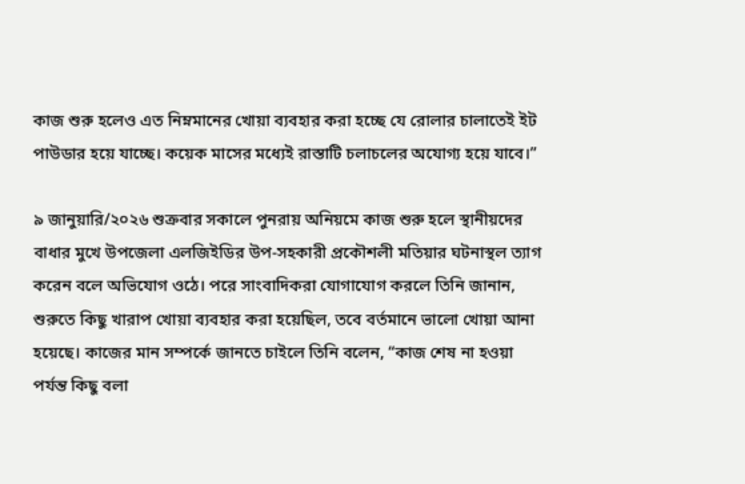কাজ শুরু হলেও এত নিম্নমানের খোয়া ব্যবহার করা হচ্ছে যে রোলার চালাতেই ইট পাউডার হয়ে যাচ্ছে। কয়েক মাসের মধ্যেই রাস্তাটি চলাচলের অযোগ্য হয়ে যাবে।”

৯ জানুয়ারি/২০২৬ শুক্রবার সকালে পুনরায় অনিয়মে কাজ শুরু হলে স্থানীয়দের বাধার মুখে উপজেলা এলজিইডির উপ-সহকারী প্রকৌশলী মতিয়ার ঘটনাস্থল ত্যাগ করেন বলে অভিযোগ ওঠে। পরে সাংবাদিকরা যোগাযোগ করলে তিনি জানান, শুরুতে কিছু খারাপ খোয়া ব্যবহার করা হয়েছিল, তবে বর্তমানে ভালো খোয়া আনা হয়েছে। কাজের মান সম্পর্কে জানতে চাইলে তিনি বলেন, “কাজ শেষ না হওয়া পর্যন্ত কিছু বলা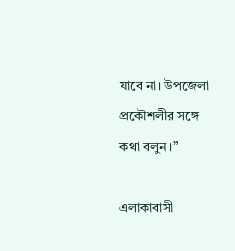যাবে না। উপজেলা প্রকৌশলীর সঙ্গে কথা বলুন।”

এলাকাবাসী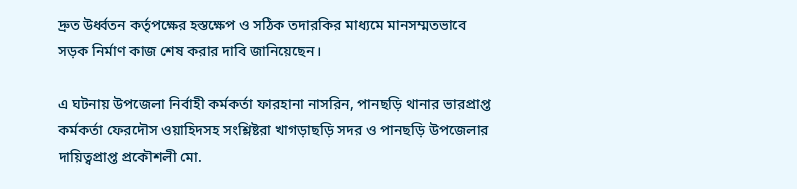দ্রুত উর্ধ্বতন কর্তৃপক্ষের হস্তক্ষেপ ও সঠিক তদারকির মাধ্যমে মানসম্মতভাবে সড়ক নির্মাণ কাজ শেষ করার দাবি জানিয়েছেন।

এ ঘটনায় উপজেলা নির্বাহী কর্মকর্তা ফারহানা নাসরিন, পানছড়ি থানার ভারপ্রাপ্ত কর্মকর্তা ফেরদৌস ওয়াহিদসহ সংশ্লিষ্টরা খাগড়াছড়ি সদর ও পানছড়ি উপজেলার দায়িত্বপ্রাপ্ত প্রকৌশলী মো.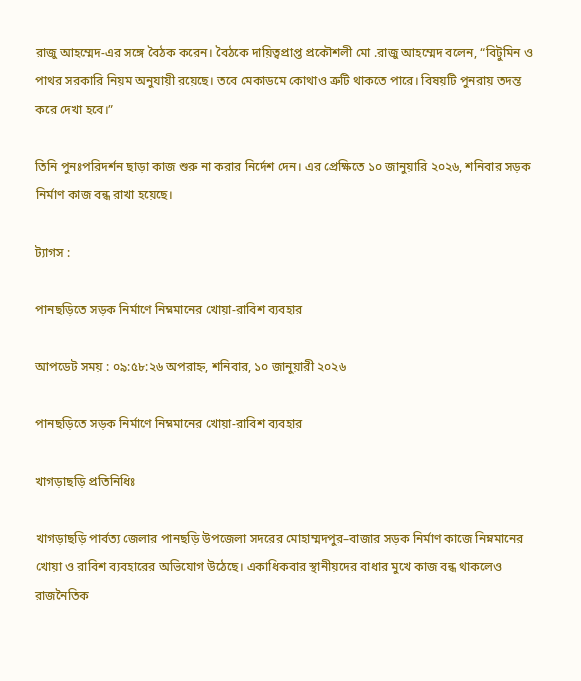রাজু আহম্মেদ-এর সঙ্গে বৈঠক করেন। বৈঠকে দায়িত্বপ্রাপ্ত প্রকৌশলী মো .রাজু আহম্মেদ বলেন, “বিটুমিন ও পাথর সরকারি নিয়ম অনুযায়ী রয়েছে। তবে মেকাডমে কোথাও ত্রুটি থাকতে পারে। বিষয়টি পুনরায় তদন্ত করে দেখা হবে।”

তিনি পুনঃপরিদর্শন ছাড়া কাজ শুরু না করার নির্দেশ দেন। এর প্রেক্ষিতে ১০ জানুয়ারি ২০২৬, শনিবার সড়ক নির্মাণ কাজ বন্ধ রাখা হয়েছে।

ট্যাগস :

পানছড়িতে সড়ক নির্মাণে নিম্নমানের খোয়া-রাবিশ ব্যবহার

আপডেট সময় : ০৯:৫৮:২৬ অপরাহ্ন, শনিবার, ১০ জানুয়ারী ২০২৬

পানছড়িতে সড়ক নির্মাণে নিম্নমানের খোয়া-রাবিশ ব্যবহার

খাগড়াছড়ি প্রতিনিধিঃ

খাগড়াছড়ি পার্বত্য জেলার পানছড়ি উপজেলা সদরের মোহাম্মদপুর–বাজার সড়ক নির্মাণ কাজে নিম্নমানের খোয়া ও রাবিশ ব্যবহারের অভিযোগ উঠেছে। একাধিকবার স্থানীয়দের বাধার মুখে কাজ বন্ধ থাকলেও রাজনৈতিক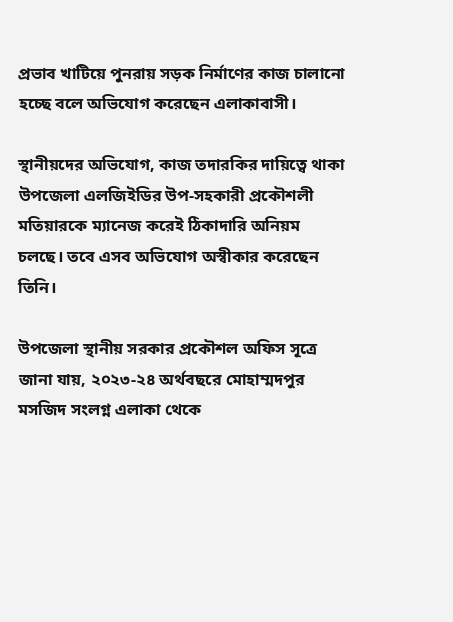প্রভাব খাটিয়ে পুনরায় সড়ক নির্মাণের কাজ চালানো হচ্ছে বলে অভিযোগ করেছেন এলাকাবাসী।

স্থানীয়দের অভিযোগ, কাজ তদারকির দায়িত্বে থাকা উপজেলা এলজিইডির উপ-সহকারী প্রকৌশলী মতিয়ারকে ম্যানেজ করেই ঠিকাদারি অনিয়ম চলছে। তবে এসব অভিযোগ অস্বীকার করেছেন তিনি।

উপজেলা স্থানীয় সরকার প্রকৌশল অফিস সূত্রে জানা যায়, ২০২৩-২৪ অর্থবছরে মোহাম্মদপুর মসজিদ সংলগ্ন এলাকা থেকে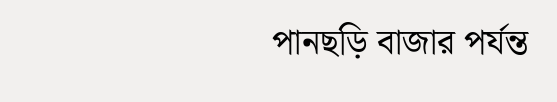পানছড়ি বাজার পর্যন্ত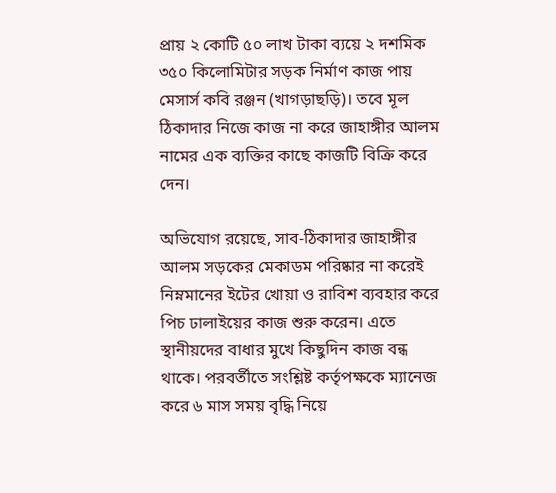প্রায় ২ কোটি ৫০ লাখ টাকা ব্যয়ে ২ দশমিক ৩৫০ কিলোমিটার সড়ক নির্মাণ কাজ পায় মেসার্স কবি রঞ্জন (খাগড়াছড়ি)। তবে মূল ঠিকাদার নিজে কাজ না করে জাহাঙ্গীর আলম নামের এক ব্যক্তির কাছে কাজটি বিক্রি করে দেন।

অভিযোগ রয়েছে, সাব-ঠিকাদার জাহাঙ্গীর আলম সড়কের মেকাডম পরিষ্কার না করেই নিম্নমানের ইটের খোয়া ও রাবিশ ব্যবহার করে পিচ ঢালাইয়ের কাজ শুরু করেন। এতে স্থানীয়দের বাধার মুখে কিছুদিন কাজ বন্ধ থাকে। পরবর্তীতে সংশ্লিষ্ট কর্তৃপক্ষকে ম্যানেজ করে ৬ মাস সময় বৃদ্ধি নিয়ে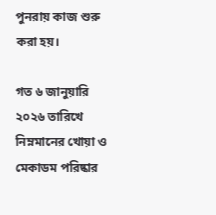পুনরায় কাজ শুরু করা হয়।

গত ৬ জানুয়ারি ২০২৬ তারিখে নিম্নমানের খোয়া ও মেকাডম পরিষ্কার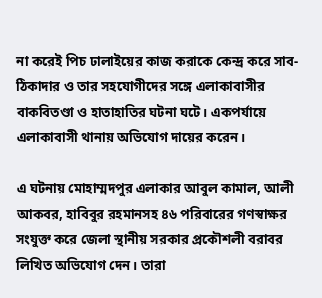না করেই পিচ ঢালাইয়ের কাজ করাকে কেন্দ্র করে সাব-ঠিকাদার ও তার সহযোগীদের সঙ্গে এলাকাবাসীর বাকবিতণ্ডা ও হাতাহাতির ঘটনা ঘটে। একপর্যায়ে এলাকাবাসী থানায় অভিযোগ দায়ের করেন।

এ ঘটনায় মোহাম্মদপুর এলাকার আবুল কামাল, আলী আকবর, হাবিবুর রহমানসহ ৪৬ পরিবারের গণস্বাক্ষর সংযুক্ত করে জেলা স্থানীয় সরকার প্রকৌশলী বরাবর লিখিত অভিযোগ দেন। তারা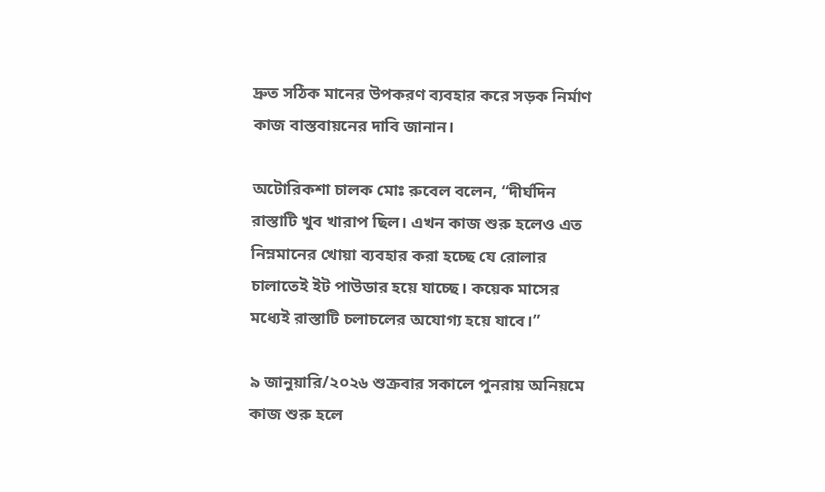দ্রুত সঠিক মানের উপকরণ ব্যবহার করে সড়ক নির্মাণ কাজ বাস্তবায়নের দাবি জানান।

অটোরিকশা চালক মোঃ রুবেল বলেন, “দীর্ঘদিন রাস্তাটি খুব খারাপ ছিল। এখন কাজ শুরু হলেও এত নিম্নমানের খোয়া ব্যবহার করা হচ্ছে যে রোলার চালাতেই ইট পাউডার হয়ে যাচ্ছে। কয়েক মাসের মধ্যেই রাস্তাটি চলাচলের অযোগ্য হয়ে যাবে।”

৯ জানুয়ারি/২০২৬ শুক্রবার সকালে পুনরায় অনিয়মে কাজ শুরু হলে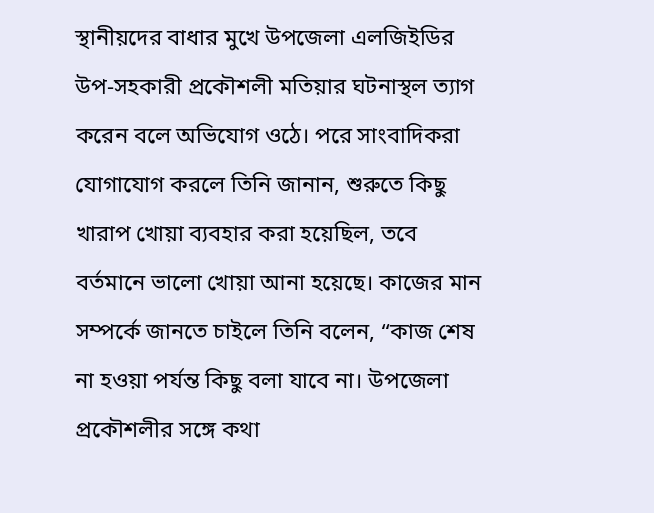স্থানীয়দের বাধার মুখে উপজেলা এলজিইডির উপ-সহকারী প্রকৌশলী মতিয়ার ঘটনাস্থল ত্যাগ করেন বলে অভিযোগ ওঠে। পরে সাংবাদিকরা যোগাযোগ করলে তিনি জানান, শুরুতে কিছু খারাপ খোয়া ব্যবহার করা হয়েছিল, তবে বর্তমানে ভালো খোয়া আনা হয়েছে। কাজের মান সম্পর্কে জানতে চাইলে তিনি বলেন, “কাজ শেষ না হওয়া পর্যন্ত কিছু বলা যাবে না। উপজেলা প্রকৌশলীর সঙ্গে কথা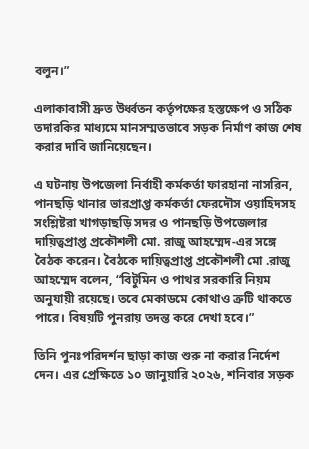বলুন।”

এলাকাবাসী দ্রুত উর্ধ্বতন কর্তৃপক্ষের হস্তক্ষেপ ও সঠিক তদারকির মাধ্যমে মানসম্মতভাবে সড়ক নির্মাণ কাজ শেষ করার দাবি জানিয়েছেন।

এ ঘটনায় উপজেলা নির্বাহী কর্মকর্তা ফারহানা নাসরিন, পানছড়ি থানার ভারপ্রাপ্ত কর্মকর্তা ফেরদৌস ওয়াহিদসহ সংশ্লিষ্টরা খাগড়াছড়ি সদর ও পানছড়ি উপজেলার দায়িত্বপ্রাপ্ত প্রকৌশলী মো. রাজু আহম্মেদ-এর সঙ্গে বৈঠক করেন। বৈঠকে দায়িত্বপ্রাপ্ত প্রকৌশলী মো .রাজু আহম্মেদ বলেন, “বিটুমিন ও পাথর সরকারি নিয়ম অনুযায়ী রয়েছে। তবে মেকাডমে কোথাও ত্রুটি থাকতে পারে। বিষয়টি পুনরায় তদন্ত করে দেখা হবে।”

তিনি পুনঃপরিদর্শন ছাড়া কাজ শুরু না করার নির্দেশ দেন। এর প্রেক্ষিতে ১০ জানুয়ারি ২০২৬, শনিবার সড়ক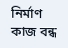নির্মাণ কাজ বন্ধ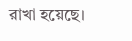রাখা হয়েছে।